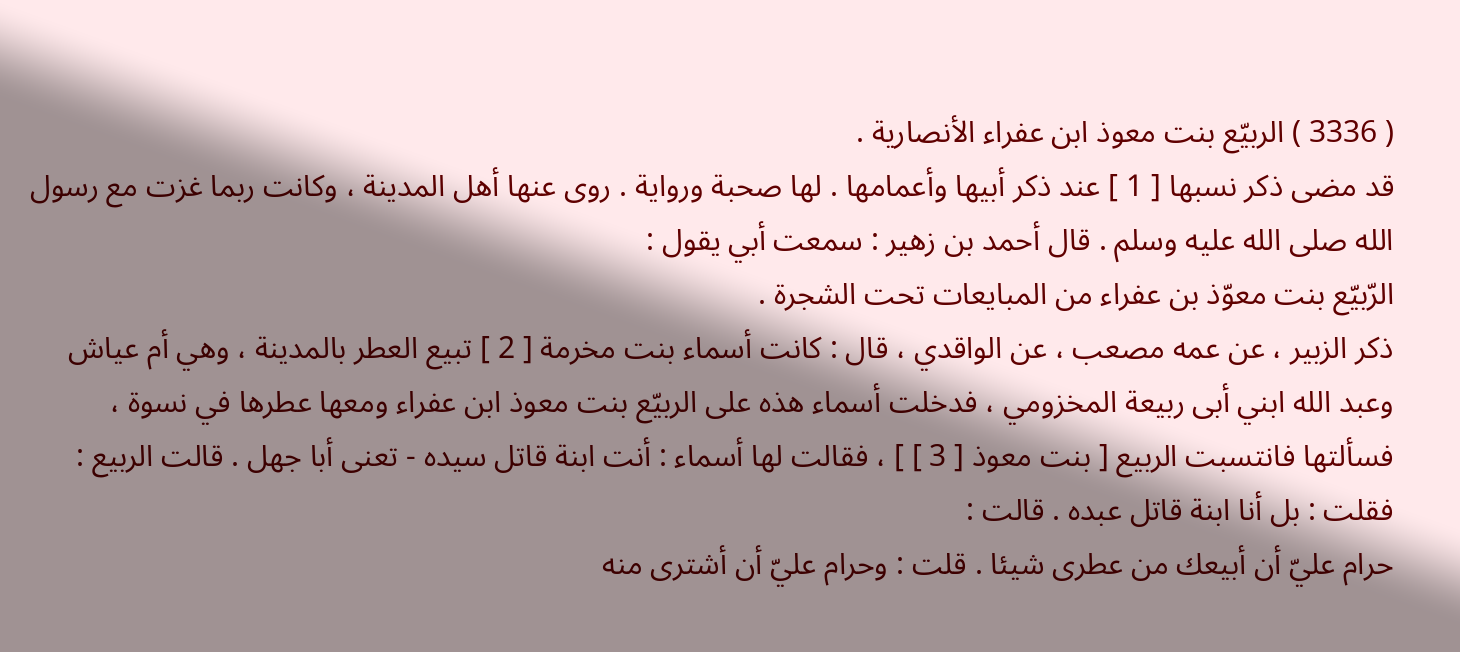( 3336 ) الربيّع بنت معوذ ابن عفراء الأنصارية .
قد مضى ذكر نسبها [ 1 ] عند ذكر أبيها وأعمامها . لها صحبة ورواية . روى عنها أهل المدينة ، وكانت ربما غزت مع رسول الله صلى الله عليه وسلم . قال أحمد بن زهير : سمعت أبي يقول :
الرّبيّع بنت معوّذ بن عفراء من المبايعات تحت الشجرة .
ذكر الزبير ، عن عمه مصعب ، عن الواقدي ، قال : كانت أسماء بنت مخرمة [ 2 ] تبيع العطر بالمدينة ، وهي أم عياش وعبد الله ابني أبى ربيعة المخزومي ، فدخلت أسماء هذه على الربيّع بنت معوذ ابن عفراء ومعها عطرها في نسوة ، فسألتها فانتسبت الربيع [ بنت معوذ [ 3 ] ] ، فقالت لها أسماء : أنت ابنة قاتل سيده - تعنى أبا جهل . قالت الربيع : فقلت : بل أنا ابنة قاتل عبده . قالت :
حرام عليّ أن أبيعك من عطرى شيئا . قلت : وحرام عليّ أن أشترى منه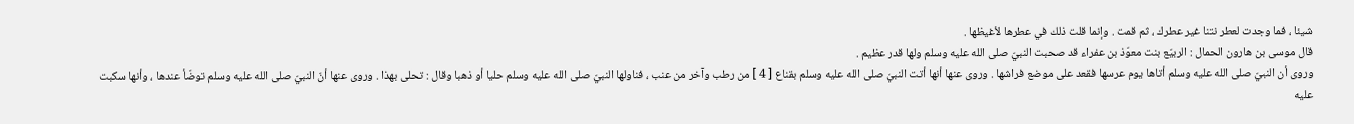شيئا ، فما وجدت لعطر نتنا غير عطرك ، ثم قمت . وإنما قلت ذلك في عطرها لأغيظها .
قال موسى بن هارون الحمال : الربيّع بنت معوّذ بن عفراء قد صحبت النبيّ صلى الله عليه وسلم ولها قدر عظيم .
وروى أن النبيّ صلى الله عليه وسلم أتاها يوم عرسها فقعد على موضع فراشها . وروى عنها أنها أتت النبيّ صلى الله عليه وسلم بقناع [ 4 ] من رطب وآخر من عنب ، فناولها النبيّ صلى الله عليه وسلم حليا أو ذهبا وقال : تحلى بهذا . وروى عنها أنّ النبيّ صلى الله عليه وسلم توضّأ عندها ، وأنها سكبت عليه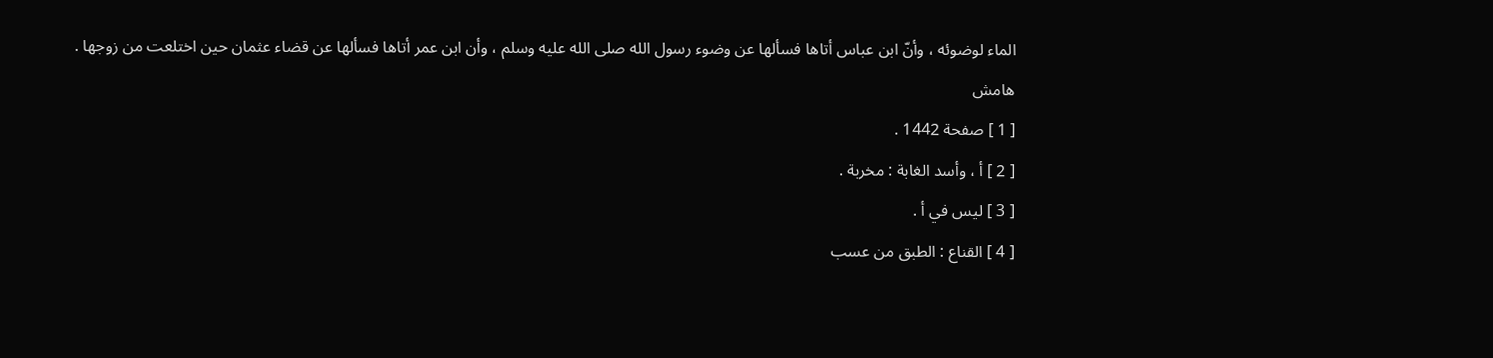الماء لوضوئه ، وأنّ ابن عباس أتاها فسألها عن وضوء رسول الله صلى الله عليه وسلم ، وأن ابن عمر أتاها فسألها عن قضاء عثمان حين اختلعت من زوجها .
هامش
[ 1 ] صفحة 1442 .
[ 2 ] أ ، وأسد الغابة : مخربة .
[ 3 ] ليس في أ .
[ 4 ] القناع : الطبق من عسب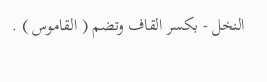النخل - بكسر القاف وتضم ( القاموس ) .